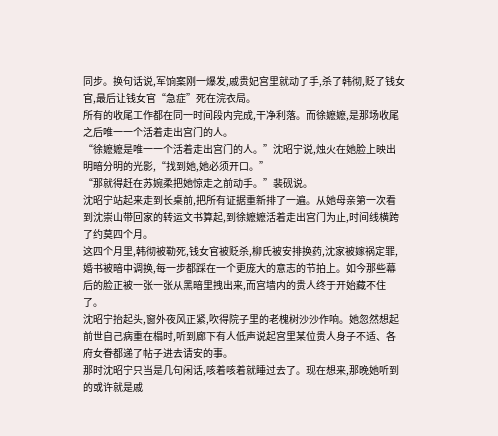同步。换句话说,军饷案刚一爆发,戚贵妃宫里就动了手,杀了韩彻,贬了钱女官,最后让钱女官“急症”死在浣衣局。
所有的收尾工作都在同一时间段内完成,干净利落。而徐嬷嬷,是那场收尾之后唯一一个活着走出宫门的人。
“徐嬷嬷是唯一一个活着走出宫门的人。”沈昭宁说,烛火在她脸上映出明暗分明的光影,“找到她,她必须开口。”
“那就得赶在苏婉柔把她惊走之前动手。”裴砚说。
沈昭宁站起来走到长桌前,把所有证据重新排了一遍。从她母亲第一次看到沈崇山带回家的转运文书算起,到徐嬷嬷活着走出宫门为止,时间线横跨了约莫四个月。
这四个月里,韩彻被勒死,钱女官被贬杀,柳氏被安排换药,沈家被嫁祸定罪,婚书被暗中调换,每一步都踩在一个更庞大的意志的节拍上。如今那些幕后的脸正被一张一张从黑暗里拽出来,而宫墙内的贵人终于开始藏不住了。
沈昭宁抬起头,窗外夜风正紧,吹得院子里的老槐树沙沙作响。她忽然想起前世自己病重在榻时,听到廊下有人低声说起宫里某位贵人身子不适、各府女眷都递了帖子进去请安的事。
那时沈昭宁只当是几句闲话,咳着咳着就睡过去了。现在想来,那晚她听到的或许就是戚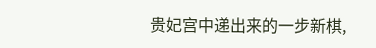贵妃宫中递出来的一步新棋,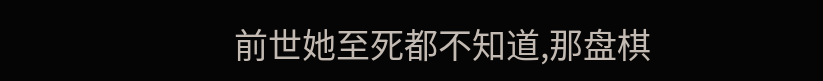前世她至死都不知道,那盘棋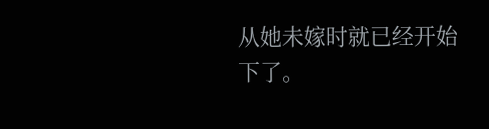从她未嫁时就已经开始下了。